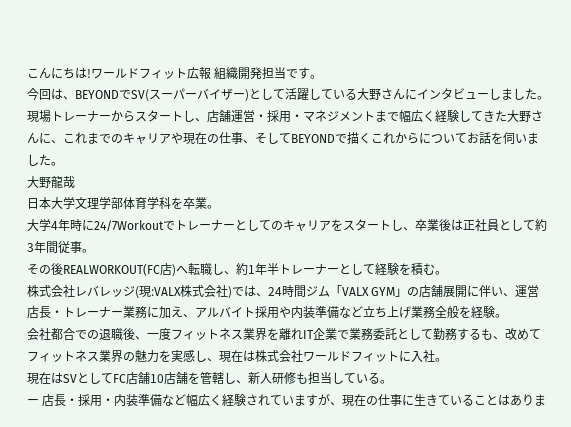こんにちは!ワールドフィット広報 組織開発担当です。
今回は、BEYONDでSV(スーパーバイザー)として活躍している大野さんにインタビューしました。
現場トレーナーからスタートし、店舗運営・採用・マネジメントまで幅広く経験してきた大野さんに、これまでのキャリアや現在の仕事、そしてBEYONDで描くこれからについてお話を伺いました。
大野龍哉
日本大学文理学部体育学科を卒業。
大学4年時に24/7Workoutでトレーナーとしてのキャリアをスタートし、卒業後は正社員として約3年間従事。
その後REALWORKOUT(FC店)へ転職し、約1年半トレーナーとして経験を積む。
株式会社レバレッジ(現:VALX株式会社)では、24時間ジム「VALX GYM」の店舗展開に伴い、運営店長・トレーナー業務に加え、アルバイト採用や内装準備など立ち上げ業務全般を経験。
会社都合での退職後、一度フィットネス業界を離れIT企業で業務委託として勤務するも、改めてフィットネス業界の魅力を実感し、現在は株式会社ワールドフィットに入社。
現在はSVとしてFC店舗10店舗を管轄し、新人研修も担当している。
ー 店長・採用・内装準備など幅広く経験されていますが、現在の仕事に生きていることはありま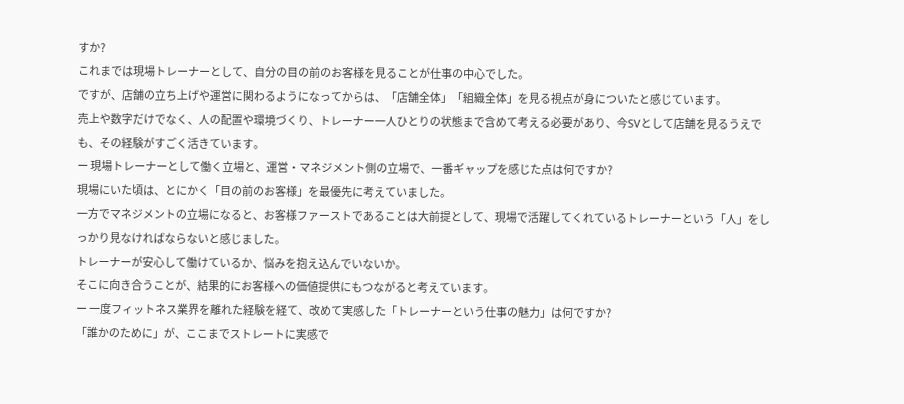すか?
これまでは現場トレーナーとして、自分の目の前のお客様を見ることが仕事の中心でした。
ですが、店舗の立ち上げや運営に関わるようになってからは、「店舗全体」「組織全体」を見る視点が身についたと感じています。
売上や数字だけでなく、人の配置や環境づくり、トレーナー一人ひとりの状態まで含めて考える必要があり、今SVとして店舗を見るうえでも、その経験がすごく活きています。
ー 現場トレーナーとして働く立場と、運営・マネジメント側の立場で、一番ギャップを感じた点は何ですか?
現場にいた頃は、とにかく「目の前のお客様」を最優先に考えていました。
一方でマネジメントの立場になると、お客様ファーストであることは大前提として、現場で活躍してくれているトレーナーという「人」をしっかり見なければならないと感じました。
トレーナーが安心して働けているか、悩みを抱え込んでいないか。
そこに向き合うことが、結果的にお客様への価値提供にもつながると考えています。
ー 一度フィットネス業界を離れた経験を経て、改めて実感した「トレーナーという仕事の魅力」は何ですか?
「誰かのために」が、ここまでストレートに実感で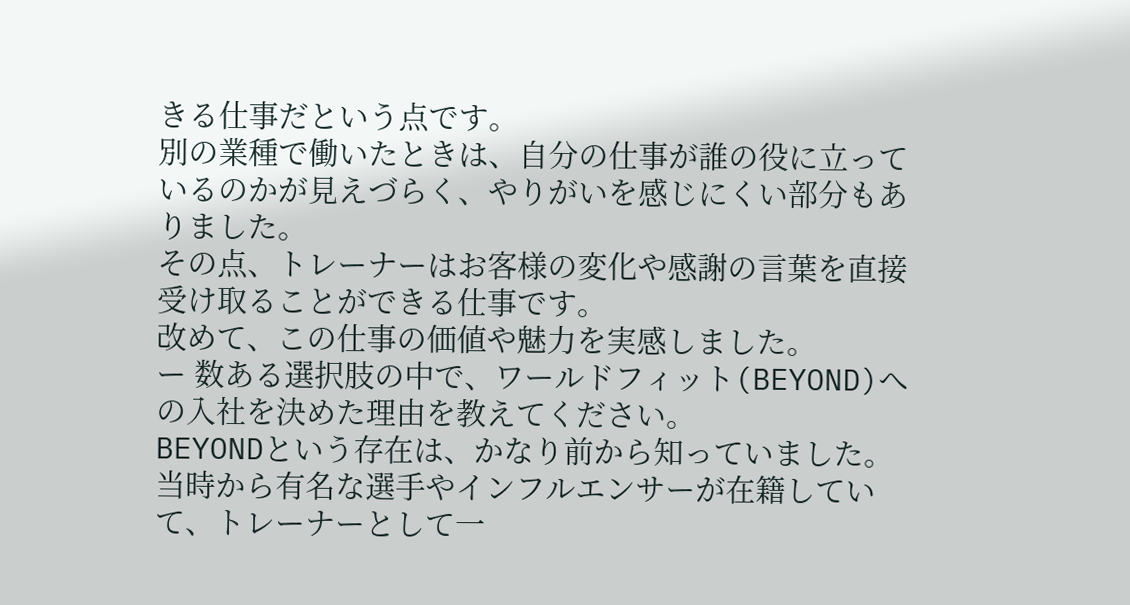きる仕事だという点です。
別の業種で働いたときは、自分の仕事が誰の役に立っているのかが見えづらく、やりがいを感じにくい部分もありました。
その点、トレーナーはお客様の変化や感謝の言葉を直接受け取ることができる仕事です。
改めて、この仕事の価値や魅力を実感しました。
ー 数ある選択肢の中で、ワールドフィット(BEYOND)への入社を決めた理由を教えてください。
BEYONDという存在は、かなり前から知っていました。
当時から有名な選手やインフルエンサーが在籍していて、トレーナーとして一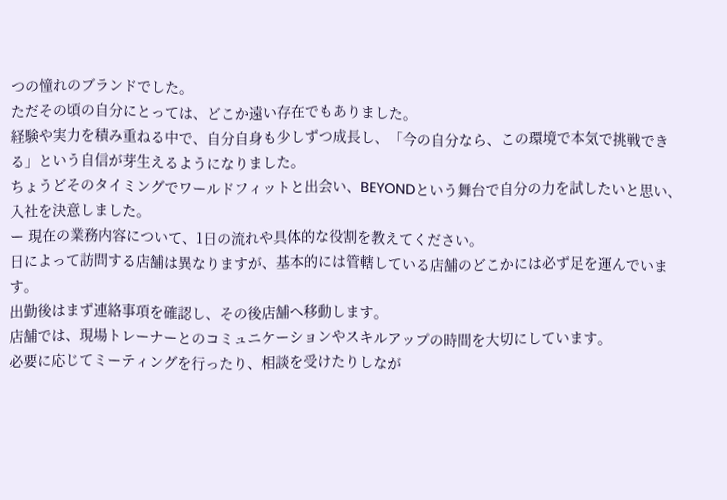つの憧れのブランドでした。
ただその頃の自分にとっては、どこか遠い存在でもありました。
経験や実力を積み重ねる中で、自分自身も少しずつ成長し、「今の自分なら、この環境で本気で挑戦できる」という自信が芽生えるようになりました。
ちょうどそのタイミングでワールドフィットと出会い、BEYONDという舞台で自分の力を試したいと思い、入社を決意しました。
ー 現在の業務内容について、1日の流れや具体的な役割を教えてください。
日によって訪問する店舗は異なりますが、基本的には管轄している店舗のどこかには必ず足を運んでいます。
出勤後はまず連絡事項を確認し、その後店舗へ移動します。
店舗では、現場トレーナーとのコミュニケーションやスキルアップの時間を大切にしています。
必要に応じてミーティングを行ったり、相談を受けたりしなが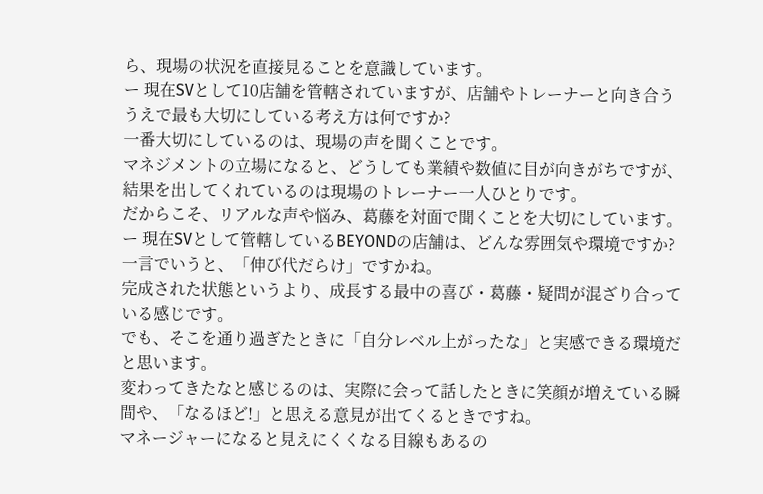ら、現場の状況を直接見ることを意識しています。
ー 現在SVとして10店舗を管轄されていますが、店舗やトレーナーと向き合ううえで最も大切にしている考え方は何ですか?
一番大切にしているのは、現場の声を聞くことです。
マネジメントの立場になると、どうしても業績や数値に目が向きがちですが、結果を出してくれているのは現場のトレーナー一人ひとりです。
だからこそ、リアルな声や悩み、葛藤を対面で聞くことを大切にしています。
ー 現在SVとして管轄しているBEYONDの店舗は、どんな雰囲気や環境ですか?
一言でいうと、「伸び代だらけ」ですかね。
完成された状態というより、成長する最中の喜び・葛藤・疑問が混ざり合っている感じです。
でも、そこを通り過ぎたときに「自分レベル上がったな」と実感できる環境だと思います。
変わってきたなと感じるのは、実際に会って話したときに笑顔が増えている瞬間や、「なるほど!」と思える意見が出てくるときですね。
マネージャーになると見えにくくなる目線もあるの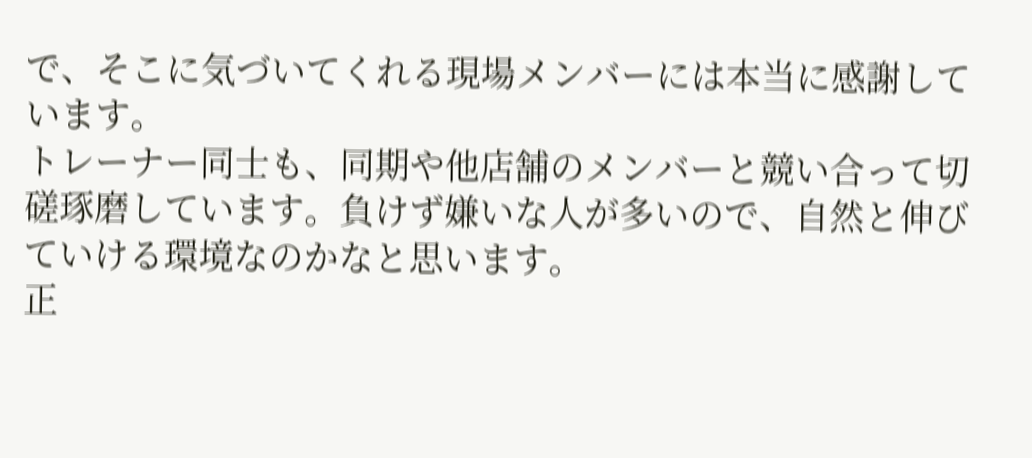で、そこに気づいてくれる現場メンバーには本当に感謝しています。
トレーナー同士も、同期や他店舗のメンバーと競い合って切磋琢磨しています。負けず嫌いな人が多いので、自然と伸びていける環境なのかなと思います。
正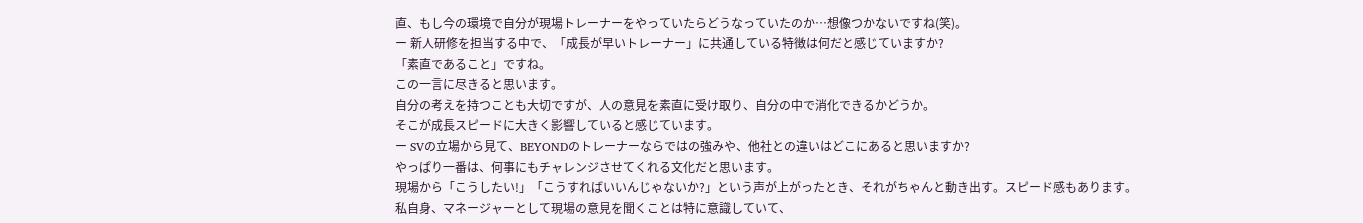直、もし今の環境で自分が現場トレーナーをやっていたらどうなっていたのか…想像つかないですね(笑)。
ー 新人研修を担当する中で、「成長が早いトレーナー」に共通している特徴は何だと感じていますか?
「素直であること」ですね。
この一言に尽きると思います。
自分の考えを持つことも大切ですが、人の意見を素直に受け取り、自分の中で消化できるかどうか。
そこが成長スピードに大きく影響していると感じています。
ー SVの立場から見て、BEYONDのトレーナーならではの強みや、他社との違いはどこにあると思いますか?
やっぱり一番は、何事にもチャレンジさせてくれる文化だと思います。
現場から「こうしたい!」「こうすればいいんじゃないか?」という声が上がったとき、それがちゃんと動き出す。スピード感もあります。
私自身、マネージャーとして現場の意見を聞くことは特に意識していて、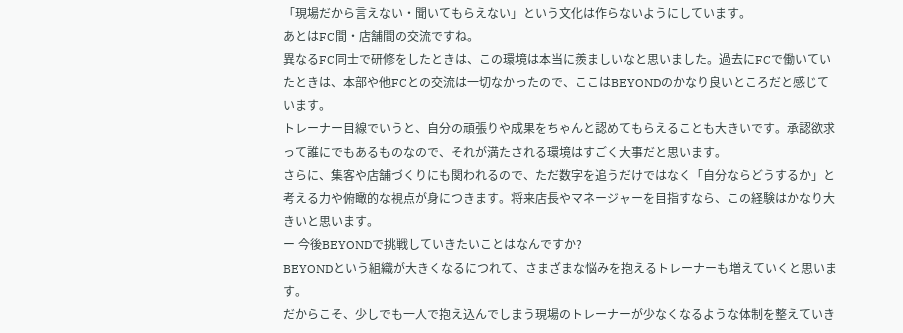「現場だから言えない・聞いてもらえない」という文化は作らないようにしています。
あとはFC間・店舗間の交流ですね。
異なるFC同士で研修をしたときは、この環境は本当に羨ましいなと思いました。過去にFCで働いていたときは、本部や他FCとの交流は一切なかったので、ここはBEYONDのかなり良いところだと感じています。
トレーナー目線でいうと、自分の頑張りや成果をちゃんと認めてもらえることも大きいです。承認欲求って誰にでもあるものなので、それが満たされる環境はすごく大事だと思います。
さらに、集客や店舗づくりにも関われるので、ただ数字を追うだけではなく「自分ならどうするか」と考える力や俯瞰的な視点が身につきます。将来店長やマネージャーを目指すなら、この経験はかなり大きいと思います。
ー 今後BEYONDで挑戦していきたいことはなんですか?
BEYONDという組織が大きくなるにつれて、さまざまな悩みを抱えるトレーナーも増えていくと思います。
だからこそ、少しでも一人で抱え込んでしまう現場のトレーナーが少なくなるような体制を整えていき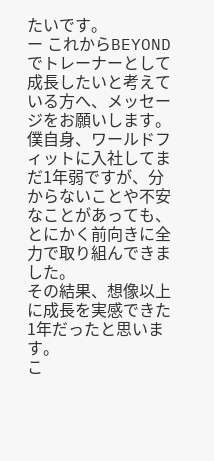たいです。
ー これからBEYONDでトレーナーとして成長したいと考えている方へ、メッセージをお願いします。
僕自身、ワールドフィットに入社してまだ1年弱ですが、分からないことや不安なことがあっても、とにかく前向きに全力で取り組んできました。
その結果、想像以上に成長を実感できた1年だったと思います。
こ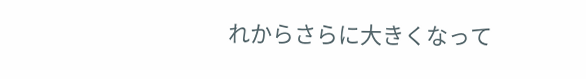れからさらに大きくなって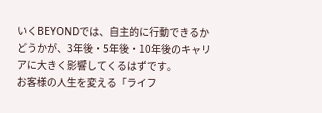いくBEYONDでは、自主的に行動できるかどうかが、3年後・5年後・10年後のキャリアに大きく影響してくるはずです。
お客様の人生を変える「ライフ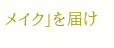メイク」を届け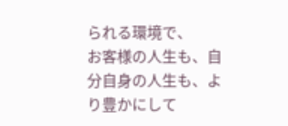られる環境で、
お客様の人生も、自分自身の人生も、より豊かにして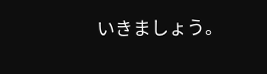いきましょう。